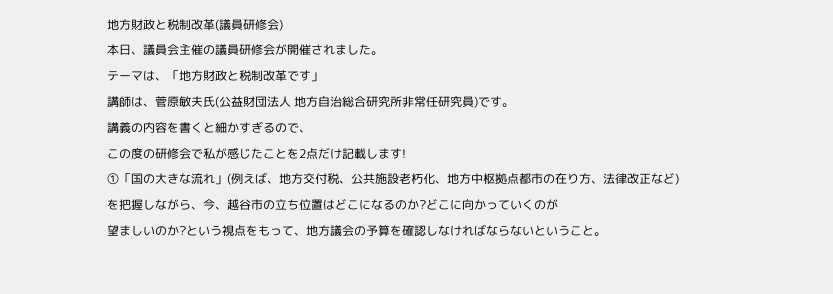地方財政と税制改革(議員研修会)
本日、議員会主催の議員研修会が開催されました。
テーマは、「地方財政と税制改革です」
講師は、菅原敏夫氏(公益財団法人 地方自治総合研究所非常任研究員)です。
講義の内容を書くと細かすぎるので、
この度の研修会で私が感じたことを2点だけ記載します!
①「国の大きな流れ」(例えば、地方交付税、公共施設老朽化、地方中枢拠点都市の在り方、法律改正など)
を把握しながら、今、越谷市の立ち位置はどこになるのか?どこに向かっていくのが
望ましいのか?という視点をもって、地方議会の予算を確認しなければならないということ。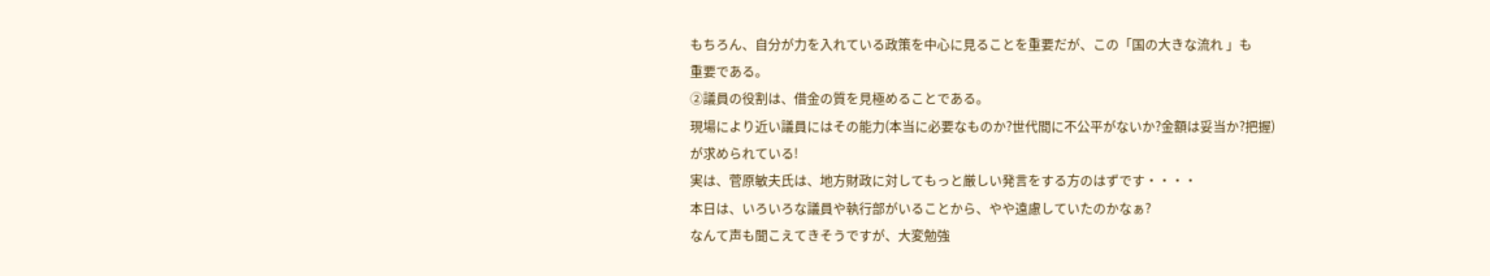もちろん、自分が力を入れている政策を中心に見ることを重要だが、この「国の大きな流れ 」も
重要である。
②議員の役割は、借金の質を見極めることである。
現場により近い議員にはその能力(本当に必要なものか?世代間に不公平がないか?金額は妥当か?把握)
が求められている!
実は、菅原敏夫氏は、地方財政に対してもっと厳しい発言をする方のはずです・・・・
本日は、いろいろな議員や執行部がいることから、やや遠慮していたのかなぁ?
なんて声も聞こえてきそうですが、大変勉強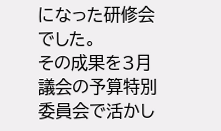になった研修会でした。
その成果を3月議会の予算特別委員会で活かし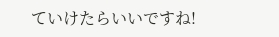ていけたらいいですね!